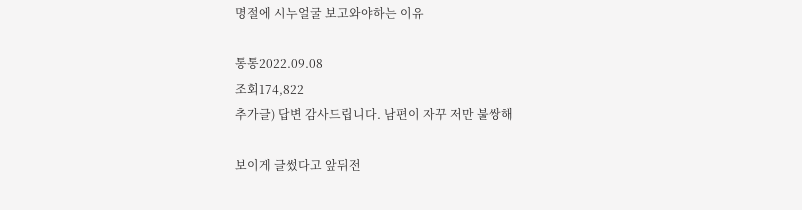명절에 시누얼굴 보고와야하는 이유

통통2022.09.08
조회174,822
추가글) 답변 감사드립니다. 남편이 자꾸 저만 불쌍해

보이게 글썼다고 앞뒤전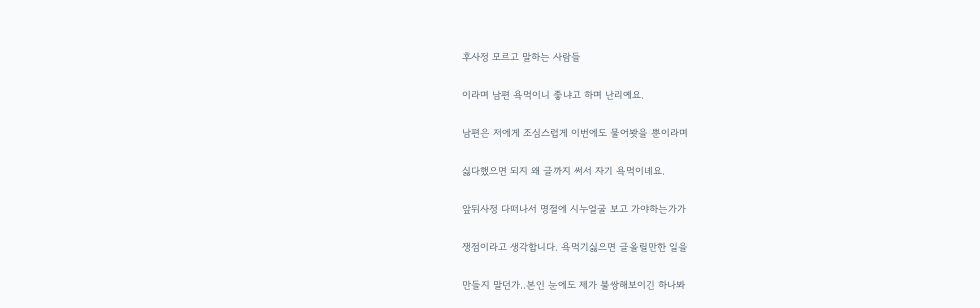후사정 모르고 말하는 사람들

이라며 남편 욕먹이니 좋냐고 하며 난리예요.

남편은 저에게 조심스럽게 이번에도 물어봣을 뿐이라며

싫다했으면 되지 왜 글까지 써서 자기 욕먹이녜요.

앞뒤사정 다떠나서 명절에 시누얼굴 보고 가야하는가가

쟁점이라고 생각합니다. 욕먹기싫으면 글올릴만한 일을

만들지 말던가..본인 눈에도 제가 불쌍해보이긴 하나봐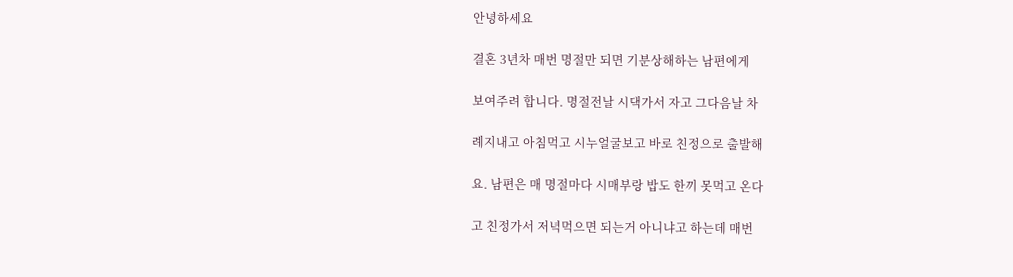안녕하세요

결혼 3년차 매번 명절만 되면 기분상해하는 남편에게

보여주려 합니다. 명절전날 시댁가서 자고 그다음날 차

례지내고 아침먹고 시누얼굴보고 바로 친정으로 출발해

요. 남편은 매 명절마다 시매부랑 밥도 한끼 못먹고 온다

고 친정가서 저녁먹으면 되는거 아니냐고 하는데 매번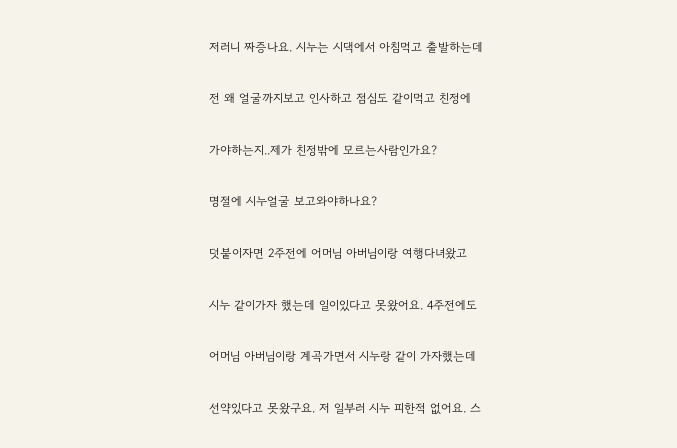저러니 짜증나요. 시누는 시댁에서 아침먹고 출발하는데

전 왜 얼굴까지보고 인사하고 점심도 같이먹고 친정에

가야하는지..제가 친정밖에 모르는사람인가요?

명절에 시누얼굴 보고와야하나요?

덧붙이자면 2주전에 어머님 아버님이랑 여행다녀왔고

시누 같이가자 했는데 일이있다고 못왔어요. 4주전에도

어머님 아버님이랑 계곡가면서 시누랑 같이 가자했는데

선약있다고 못왔구요. 저 일부러 시누 피한적 없어요. 스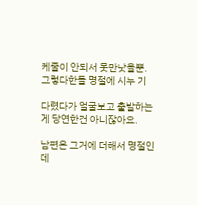케줄이 안되서 못만낫을뿐. 그렇다한들 명절에 시누 기

다렸다가 얼굴보고 출발하는게 당연한건 아니잖아요.

남편은 그거에 더해서 명절인데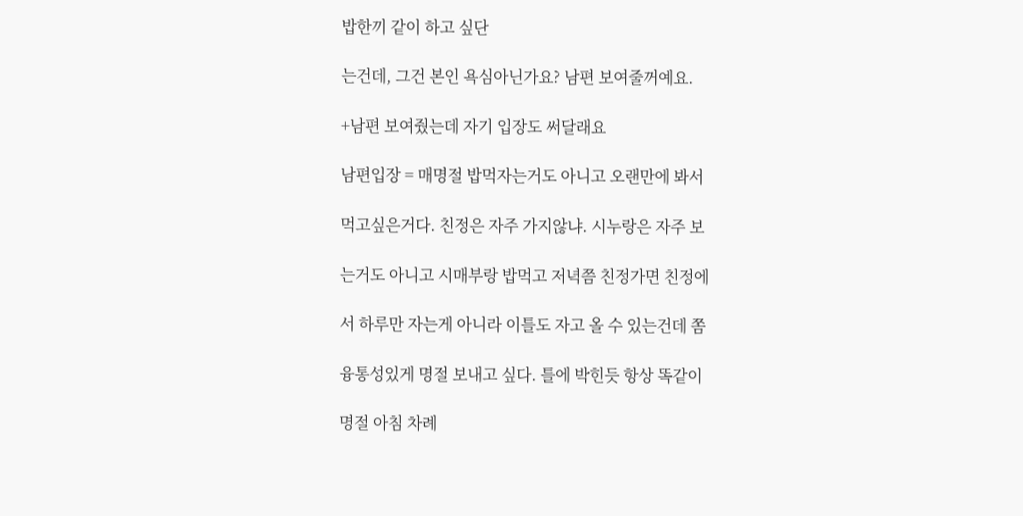밥한끼 같이 하고 싶단

는건데, 그건 본인 욕심아닌가요? 남편 보여줄꺼예요.

+남편 보여줬는데 자기 입장도 써달래요

남편입장 = 매명절 밥먹자는거도 아니고 오랜만에 봐서

먹고싶은거다. 친정은 자주 가지않냐. 시누랑은 자주 보

는거도 아니고 시매부랑 밥먹고 저녁쯤 친정가면 친정에

서 하루만 자는게 아니라 이틀도 자고 올 수 있는건데 쫌

융통성있게 명절 보내고 싶다. 틀에 박힌듯 항상 똑같이

명절 아침 차례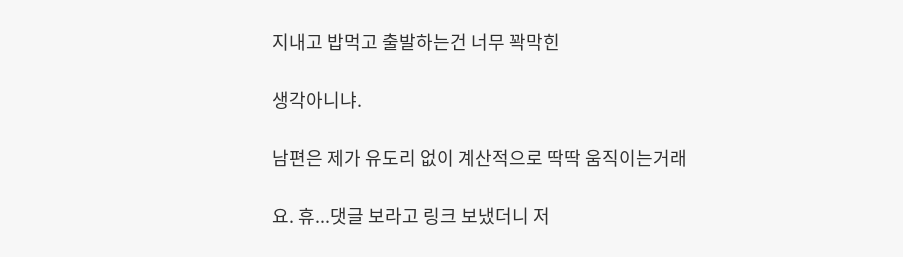지내고 밥먹고 출발하는건 너무 꽉막힌

생각아니냐.

남편은 제가 유도리 없이 계산적으로 딱딱 움직이는거래

요. 휴...댓글 보라고 링크 보냈더니 저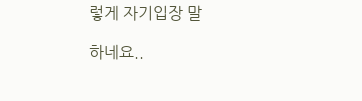렇게 자기입장 말

하네요..